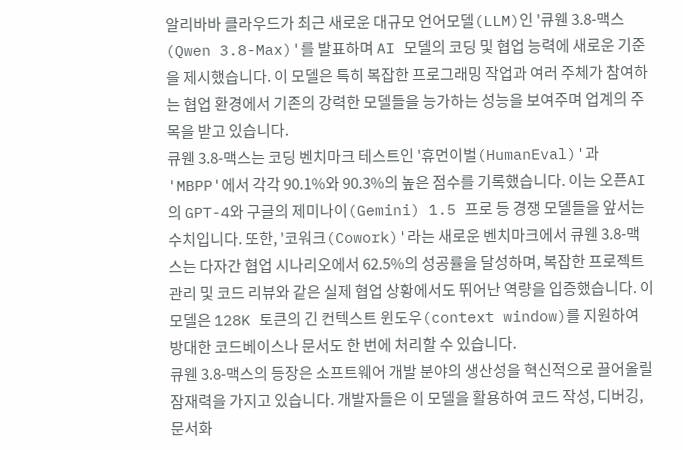알리바바 클라우드가 최근 새로운 대규모 언어모델(LLM)인 '큐웬 3.8-맥스(Qwen 3.8-Max)'를 발표하며 AI 모델의 코딩 및 협업 능력에 새로운 기준을 제시했습니다. 이 모델은 특히 복잡한 프로그래밍 작업과 여러 주체가 참여하는 협업 환경에서 기존의 강력한 모델들을 능가하는 성능을 보여주며 업계의 주목을 받고 있습니다.
큐웬 3.8-맥스는 코딩 벤치마크 테스트인 '휴먼이벌(HumanEval)'과 'MBPP'에서 각각 90.1%와 90.3%의 높은 점수를 기록했습니다. 이는 오픈AI의 GPT-4와 구글의 제미나이(Gemini) 1.5 프로 등 경쟁 모델들을 앞서는 수치입니다. 또한, '코워크(Cowork)'라는 새로운 벤치마크에서 큐웬 3.8-맥스는 다자간 협업 시나리오에서 62.5%의 성공률을 달성하며, 복잡한 프로젝트 관리 및 코드 리뷰와 같은 실제 협업 상황에서도 뛰어난 역량을 입증했습니다. 이 모델은 128K 토큰의 긴 컨텍스트 윈도우(context window)를 지원하여 방대한 코드베이스나 문서도 한 번에 처리할 수 있습니다.
큐웬 3.8-맥스의 등장은 소프트웨어 개발 분야의 생산성을 혁신적으로 끌어올릴 잠재력을 가지고 있습니다. 개발자들은 이 모델을 활용하여 코드 작성, 디버깅, 문서화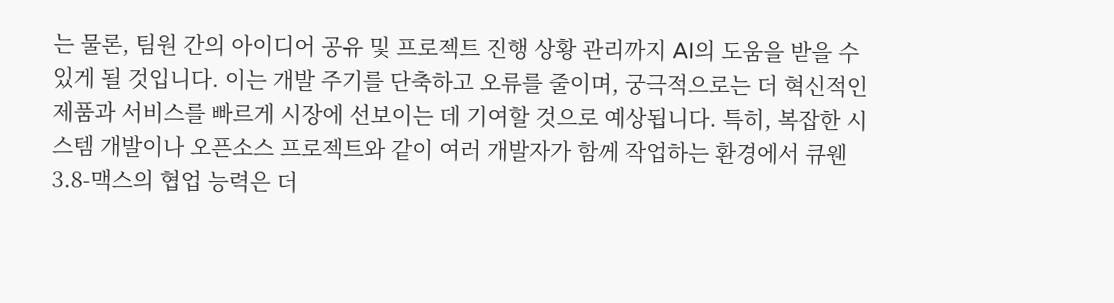는 물론, 팀원 간의 아이디어 공유 및 프로젝트 진행 상황 관리까지 AI의 도움을 받을 수 있게 될 것입니다. 이는 개발 주기를 단축하고 오류를 줄이며, 궁극적으로는 더 혁신적인 제품과 서비스를 빠르게 시장에 선보이는 데 기여할 것으로 예상됩니다. 특히, 복잡한 시스템 개발이나 오픈소스 프로젝트와 같이 여러 개발자가 함께 작업하는 환경에서 큐웬 3.8-맥스의 협업 능력은 더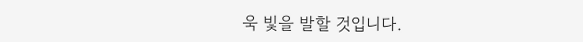욱 빛을 발할 것입니다.